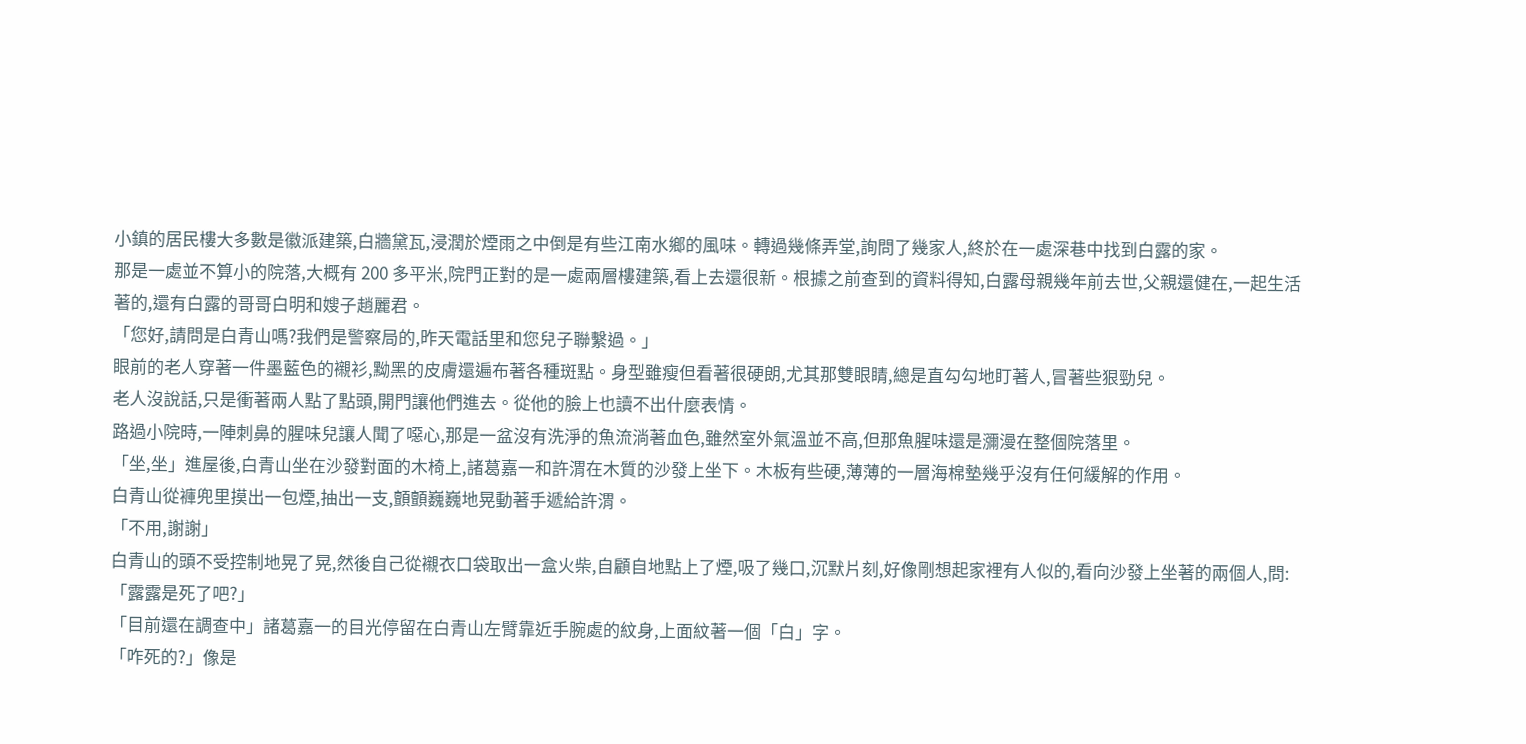小鎮的居民樓大多數是徽派建築,白牆黛瓦,浸潤於煙雨之中倒是有些江南水鄉的風味。轉過幾條弄堂,詢問了幾家人,終於在一處深巷中找到白露的家。
那是一處並不算小的院落,大概有 200 多平米,院門正對的是一處兩層樓建築,看上去還很新。根據之前查到的資料得知,白露母親幾年前去世,父親還健在,一起生活著的,還有白露的哥哥白明和嫂子趙麗君。
「您好,請問是白青山嗎?我們是警察局的,昨天電話里和您兒子聯繫過。」
眼前的老人穿著一件墨藍色的襯衫,黝黑的皮膚還遍布著各種斑點。身型雖瘦但看著很硬朗,尤其那雙眼睛,總是直勾勾地盯著人,冒著些狠勁兒。
老人沒說話,只是衝著兩人點了點頭,開門讓他們進去。從他的臉上也讀不出什麼表情。
路過小院時,一陣刺鼻的腥味兒讓人聞了噁心,那是一盆沒有洗淨的魚流淌著血色,雖然室外氣溫並不高,但那魚腥味還是瀰漫在整個院落里。
「坐,坐」進屋後,白青山坐在沙發對面的木椅上,諸葛嘉一和許渭在木質的沙發上坐下。木板有些硬,薄薄的一層海棉墊幾乎沒有任何緩解的作用。
白青山從褲兜里摸出一包煙,抽出一支,顫顫巍巍地晃動著手遞給許渭。
「不用,謝謝」
白青山的頭不受控制地晃了晃,然後自己從襯衣口袋取出一盒火柴,自顧自地點上了煙,吸了幾口,沉默片刻,好像剛想起家裡有人似的,看向沙發上坐著的兩個人,問:「露露是死了吧?」
「目前還在調查中」諸葛嘉一的目光停留在白青山左臂靠近手腕處的紋身,上面紋著一個「白」字。
「咋死的?」像是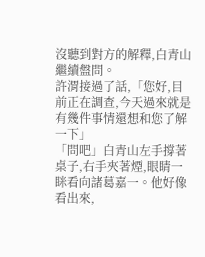沒聽到對方的解釋,白青山繼續盤問。
許渭接過了話,「您好,目前正在調查,今天過來就是有幾件事情還想和您了解一下」
「問吧」白青山左手撐著桌子,右手夾著煙,眼睛一眯看向諸葛嘉一。他好像看出來,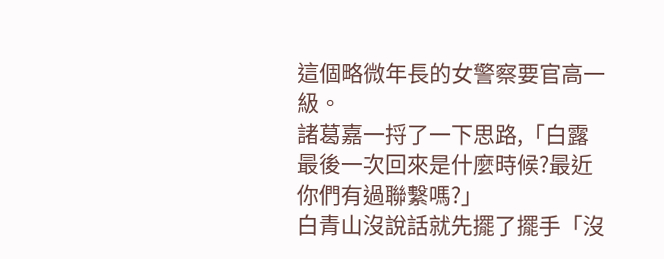這個略微年長的女警察要官高一級。
諸葛嘉一捋了一下思路,「白露最後一次回來是什麼時候?最近你們有過聯繫嗎?」
白青山沒說話就先擺了擺手「沒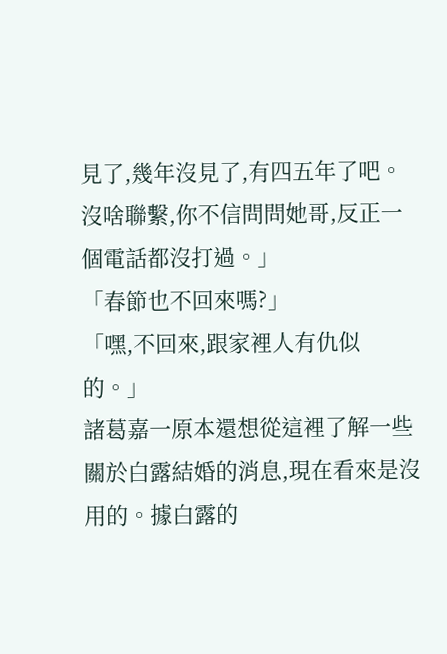見了,幾年沒見了,有四五年了吧。沒啥聯繫,你不信問問她哥,反正一個電話都沒打過。」
「春節也不回來嗎?」
「嘿,不回來,跟家裡人有仇似的。」
諸葛嘉一原本還想從這裡了解一些關於白露結婚的消息,現在看來是沒用的。據白露的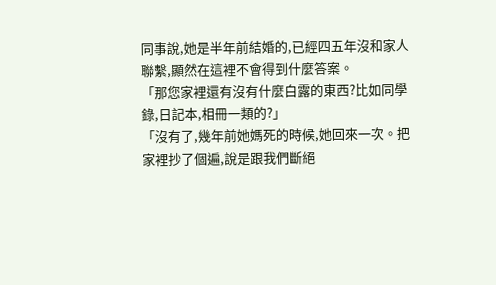同事說,她是半年前結婚的,已經四五年沒和家人聯繫,顯然在這裡不會得到什麼答案。
「那您家裡還有沒有什麼白露的東西?比如同學錄,日記本,相冊一類的?」
「沒有了,幾年前她媽死的時候,她回來一次。把家裡抄了個遍,說是跟我們斷絕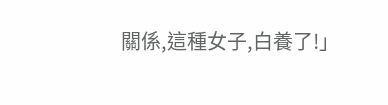關係,這種女子,白養了!」